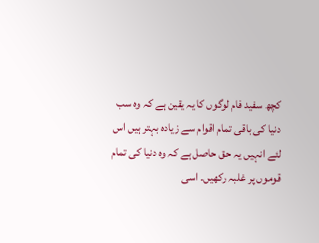کچھ سفید فام لوگوں کا یہ یقین ہے کہ وہ سب دنیا کی باقی تمام اقوام سے زیادہ بہتر ہیں اس لئے انہیں یہ حق حاصل ہے کہ وہ دنیا کی تمام قوموں پر غلبہ رکھیں۔ اسی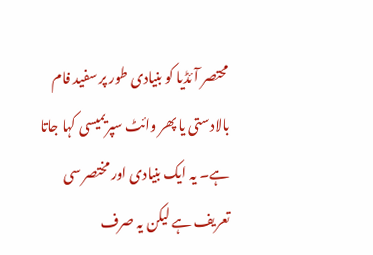محتصر آئڈیا کو بنیادی طور پر سفید فام بالادستی یا پھر وائٹ سپریمیسی کہا جاتا ہے۔ یہ ایک بنیادی اور مختصر سی تعریف ہے لیکن یہ صرف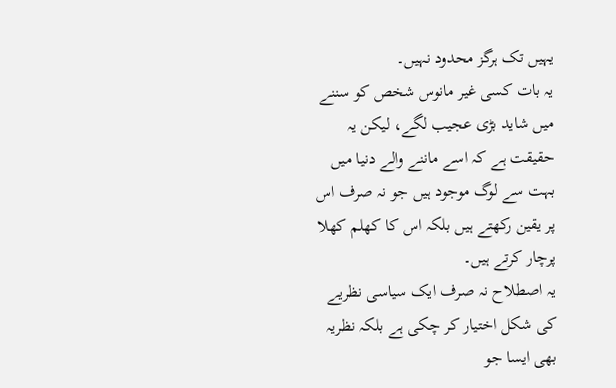یہیں تک ہرگز محدود نہیں۔
یہ بات کسی غیر مانوس شخص کو سننے میں شاید بڑی عجیب لگے، لیکن یہ حقیقت ہے کہ اسے ماننے والے دنیا میں بہت سے لوگ موجود ہیں جو نہ صرف اس پر یقین رکھتے ہیں بلکہ اس کا کھلم کھلا پرچار کرتے ہیں۔
یہ اصطلاح نہ صرف ایک سیاسی نظریے کی شکل اختیار کر چکی ہے بلکہ نظریہ بھی ایسا جو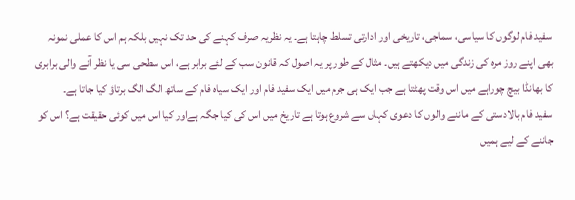سفید فام لوگوں کا سیاسی، سماجی، تاریخی اور ادارتی تسلط چاہتا ہے۔ یہ نظریہ صرف کہنے کی حد تک نہیں بلکہ ہم اس کا عملی نمونہ بھی اپنے روز مرہ کی زندگی میں دیکھتے ہیں۔ مثال کے طور پر یہ اصول کہ قانون سب کے لئے برابر ہے، اس سطحی سی یا نظر آنے والی برابری کا بھانڈا بیچ چوراہے میں اس وقت پھٹتا ہے جب ایک ہی جرم میں ایک سفید فام اور ایک سیاہ فام کے ساتھ الگ الگ برتاؤ کیا جاتا ہے۔
سفید فام بالادستی کے ماننے والوں کا دعوی کہاں سے شروع ہوتا ہے تاریخ میں اس کی کیا جگہ ہےاور کیا اس میں کوئی حقیقت ہے؟ اس کو جاننے کے لیے ہمیں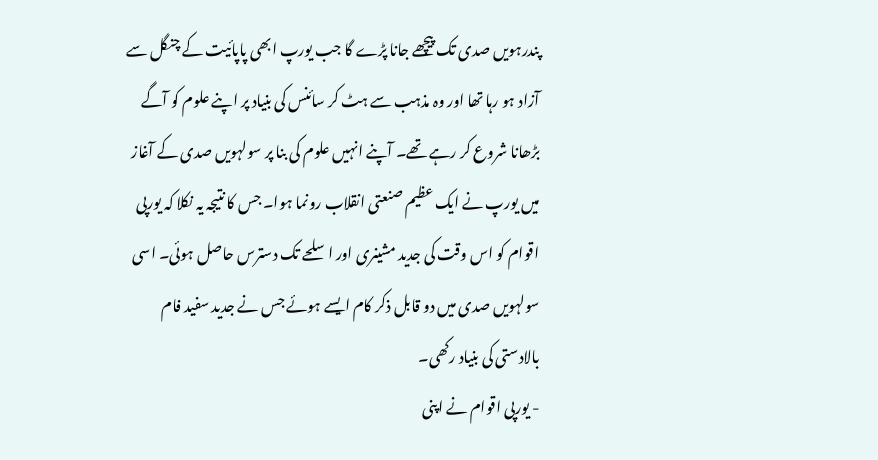پندرہویں صدی تک پیچھے جانا پڑے گا جب یورپ ابھی پاپائیت کے چنگل سے آزاد ہو رہا تھا اور وہ مذہب سے ہٹ کر سائنس کی بنیاد پر اپنے علوم کو آگے بڑھانا شروع کر رہے تھے۔ آپنے انہیں علوم کی بنا پر سولہویں صدی کے آغاز میں یورپ نے ایک عظیم صنعتی انقلاب رونما ہوا۔ جس کا نتیجہ یہ نکلا کہ یورپی اقوام کو اس وقت کی جدید مشینری اور اسلحے تک دسترس حاصل ہوئی۔ اسی سولہویں صدی میں دو قابل ذکر کام ایسے ہوئے جس نے جدید سفید فام بالادستی کی بنیاد رکھی۔
- یورپی اقوام نے اپنی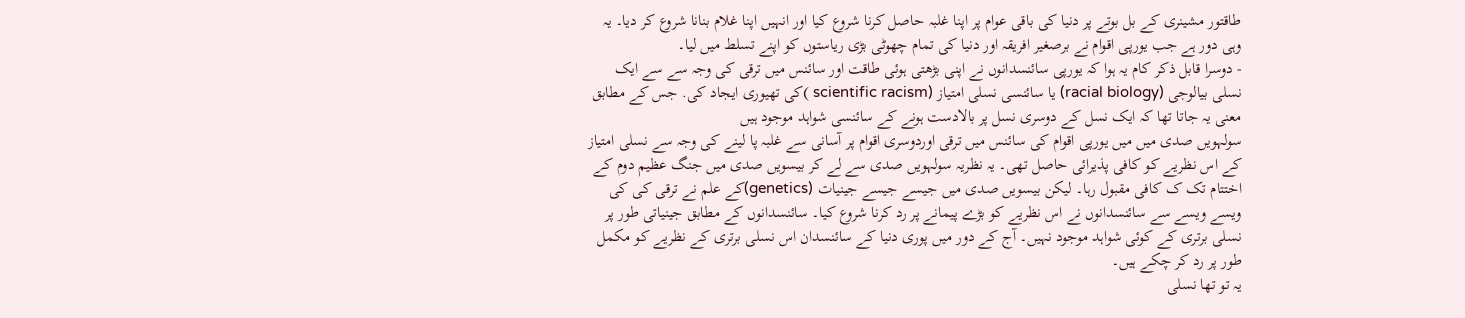طاقتور مشینری کے بل بوتے پر دنیا کی باقی عوام پر اپنا غلبہ حاصل کرنا شروع کیا اور انہیں اپنا غلام بنانا شروع کر دیا۔ یہ وہی دور ہے جب یورپی اقوام نے برصغیر افریقہ اور دنیا کی تمام چھوٹی بڑی ریاستوں کو اپنے تسلط میں لیا۔
- دوسرا قابل ذکر کام یہ ہوا کہ یورپی سائنسدانوں نے اپنی بڑھتی ہوئی طاقت اور سائنس میں ترقی کی وجہ سے سے ایک نسلی بیالوجی (racial biology) یا سائنسی نسلی امتیاز (scientific racism )کی تھیوری ایجاد کی. جس کے مطابق معنی یہ جاتا تھا کہ ایک نسل کے دوسری نسل پر بالادست ہونے کے سائنسی شواہد موجود ہیں
سولہویں صدی میں میں یورپی اقوام کی سائنس میں ترقی اوردوسری اقوام پر آسانی سے غلبہ پا لینے کی وجہ سے نسلی امتیاز کے اس نظریے کو کافی پذیرائی حاصل تھی۔ یہ نظریہ سولہویں صدی سے لے کر بیسویں صدی میں جنگ عظیم دوم کے اختتام تک ک کافی مقبول رہا۔ لیکن بیسویں صدی میں جیسے جیسے جینیات (genetics)کے علم نے ترقی کی کی ویسے ویسے سے سائنسدانوں نے اس نظریے کو بڑے پیمانے پر رد کرنا شروع کیا۔ سائنسدانوں کے مطابق جینیاتی طور پر نسلی برتری کے کوئی شواہد موجود نہیں۔ آج کے دور میں پوری دنیا کے سائنسدان اس نسلی برتری کے نظریے کو مکمل طور پر رد کر چکے ہیں۔
یہ تو تھا نسلی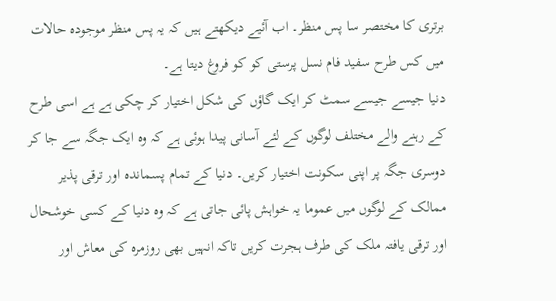برتری کا مختصر سا پس منظر۔ اب آئیے دیکھتے ہیں کہ یہ پس منظر موجودہ حالات میں کس طرح سفید فام نسل پرستی کو کو فروغ دیتا ہے۔
دنیا جیسے جیسے سمٹ کر ایک گاؤں کی شکل اختیار کر چکی ہے ہے اسی طرح کے رہنے والے مختلف لوگوں کے لئے آسانی پیدا ہوئی ہے کہ وہ ایک جگہ سے جا کر دوسری جگہ پر اپنی سکونت اختیار کریں۔ دنیا کے تمام پسماندہ اور ترقی پذیر ممالک کے لوگوں میں عموما یہ خواہش پائی جاتی ہے کہ وہ دنیا کے کسی خوشحال اور ترقی یافتہ ملک کی طرف ہجرت کریں تاکہ انہیں بھی روزمرہ کی معاش اور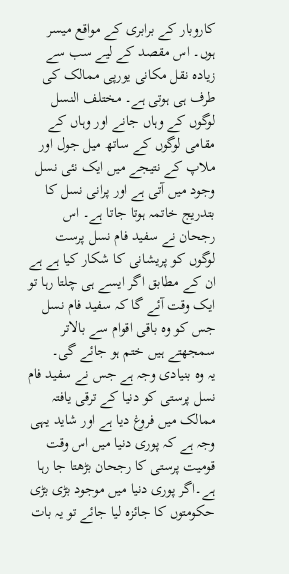کاروبار کے برابری کے مواقع میسر ہوں۔ اس مقصد کے لیے سب سے زیادہ نقل مکانی یورپی ممالک کی طرف ہی ہوتی ہے۔ مختلف النسل لوگوں کے وہاں جانے اور وہاں کے مقامی لوگوں کے ساتھ میل جول اور ملاپ کے نتیجے میں ایک نئی نسل وجود میں آتی ہے اور پرانی نسل کا بتدریج خاتمہ ہوتا جاتا ہے۔ اس رجحان نے سفید فام نسل پرست لوگوں کو پریشانی کا شکار کیا ہے ہے ان کے مطابق اگر ایسے ہی چلتا رہا تو ایک وقت آئے گا کہ سفید فام نسل جس کو وہ باقی اقوام سے بالاتر سمجھتے ہیں ختم ہو جائے گی۔
یہ وہ بنیادی وجہ ہے جس نے سفید فام نسل پرستی کو دنیا کے ترقی یافتہ ممالک میں فروغ دیا ہے اور شاید یہی وجہ ہے کہ پوری دنیا میں اس وقت قومیت پرستی کا رجحان بڑھتا جا رہا ہے۔اگر پوری دنیا میں موجود بڑی بڑی حکومتوں کا جائزہ لیا جائے تو یہ بات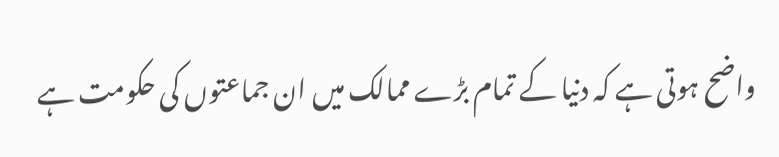واضح ہوتی ہے کہ دنیا کے تمام بڑے ممالک میں ان جماعتوں کی حکومت ہے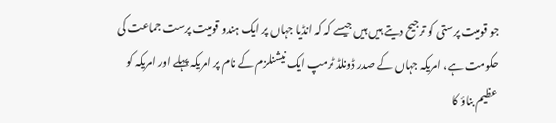جو قومیت پرستی کو ترجیح دیتے ہیں ہیں جیسے کہ کہ انڈیا جہاں پر ایک ہندو قومیت پرست جماعت کی حکومت ہے، امریکہ جہاں کے صدر ڈونلڈ ٹرمپ ایک نیشنلزم کے نام پر امریکہ پہلے اور امریکہ کو عظیم بناؤ کا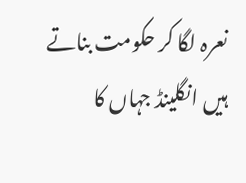نعرہ لگا کر حکومت بناتے ہیں انگلینڈ جہاں کا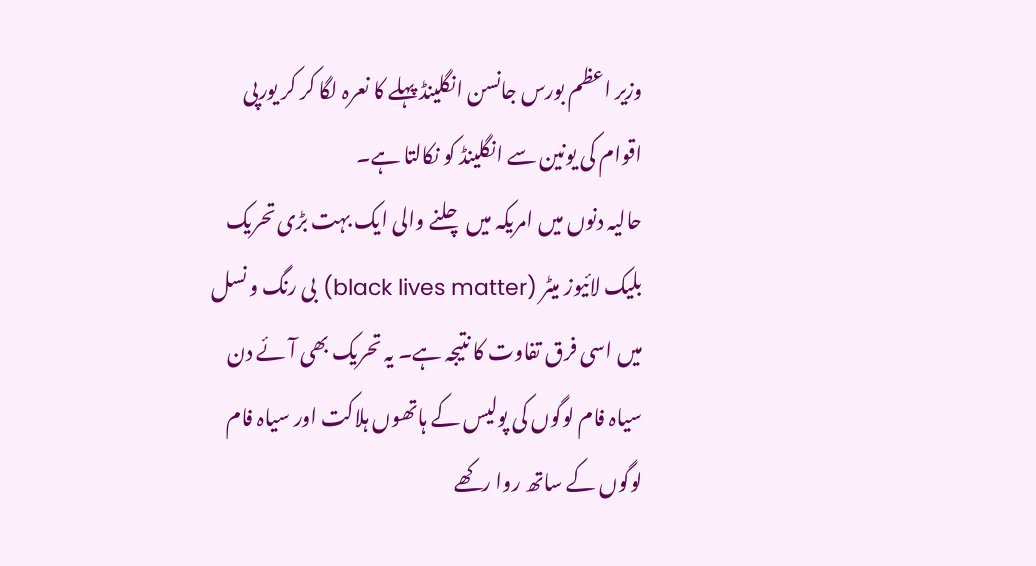وزیر اعظم بورس جانسن انگلینڈ پہلے کا نعرہ لگا کر کر یورپی اقوام کی یونین سے انگلینڈ کو نکالتا ہے۔
حالیہ دنوں میں امریکہ میں چلنے والی ایک بہت بڑی تحریک بلیک لائیوز میٹر (black lives matter) بی رنگ و نسل میں اسی فرق تفاوت کا نتیجہ ہے۔ یہ تحریک بھی آئے دن سیاہ فام لوگوں کی پولیس کے ہاتھوں ہلاکت اور سیاہ فام لوگوں کے ساتھ روا رکھے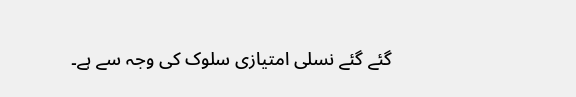گئے گئے نسلی امتیازی سلوک کی وجہ سے ہے۔